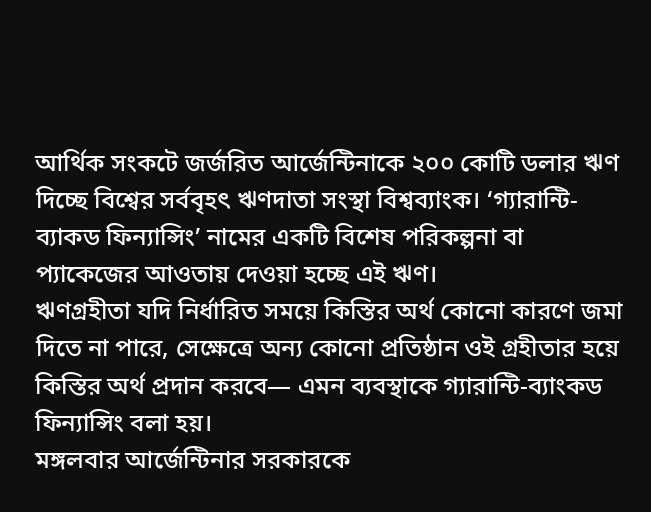আর্থিক সংকটে জর্জরিত আর্জেন্টিনাকে ২০০ কোটি ডলার ঋণ দিচ্ছে বিশ্বের সর্ববৃহৎ ঋণদাতা সংস্থা বিশ্বব্যাংক। ‘গ্যারান্টি-ব্যাকড ফিন্যান্সিং’ নামের একটি বিশেষ পরিকল্পনা বা প্যাকেজের আওতায় দেওয়া হচ্ছে এই ঋণ।
ঋণগ্রহীতা যদি নির্ধারিত সময়ে কিস্তির অর্থ কোনো কারণে জমা দিতে না পারে, সেক্ষেত্রে অন্য কোনো প্রতিষ্ঠান ওই গ্রহীতার হয়ে কিস্তির অর্থ প্রদান করবে— এমন ব্যবস্থাকে গ্যারান্টি-ব্যাংকড ফিন্যান্সিং বলা হয়।
মঙ্গলবার আর্জেন্টিনার সরকারকে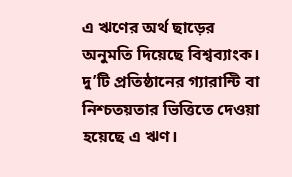এ ঋণের অর্থ ছাড়ের অনুমতি দিয়েছে বিশ্বব্যাংক। দু’টি প্রতিষ্ঠানের গ্যারান্টি বা নিশ্চতয়তার ভিত্তিতে দেওয়া হয়েছে এ ঋণ।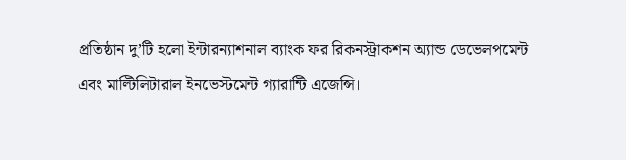প্রতিষ্ঠান দু’টি হলো ইন্টারন্যাশনাল ব্যাংক ফর রিকনস্ট্রাকশন অ্যান্ড ডেভেলপমেন্ট এবং মাল্টিলিটারাল ইনভেস্টমেন্ট গ্যারান্টি এজেন্সি।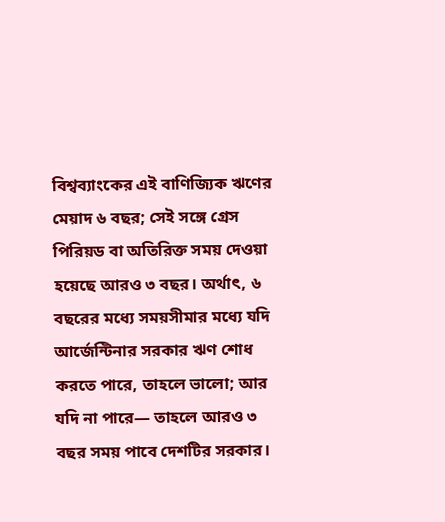বিশ্বব্যাংকের এই বাণিজ্যিক ঋণের মেয়াদ ৬ বছর; সেই সঙ্গে গ্রেস পিরিয়ড বা অতিরিক্ত সময় দেওয়া হয়েছে আরও ৩ বছর। অর্থাৎ, ৬ বছরের মধ্যে সময়সীমার মধ্যে যদি আর্জেন্টিনার সরকার ঋণ শোধ করতে পারে, তাহলে ভালো; আর যদি না পারে— তাহলে আরও ৩ বছর সময় পাবে দেশটির সরকার।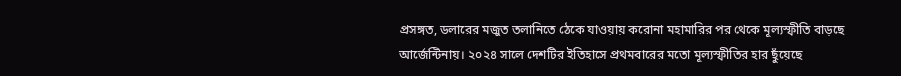প্রসঙ্গত, ডলারের মজুত তলানিতে ঠেকে যাওয়ায় করোনা মহামারির পর থেকে মূল্যস্ফীতি বাড়ছে আর্জেন্টিনায়। ২০২৪ সালে দেশটির ইতিহাসে প্রথমবারের মতো মূল্যস্ফীতির হার ছুঁয়েছে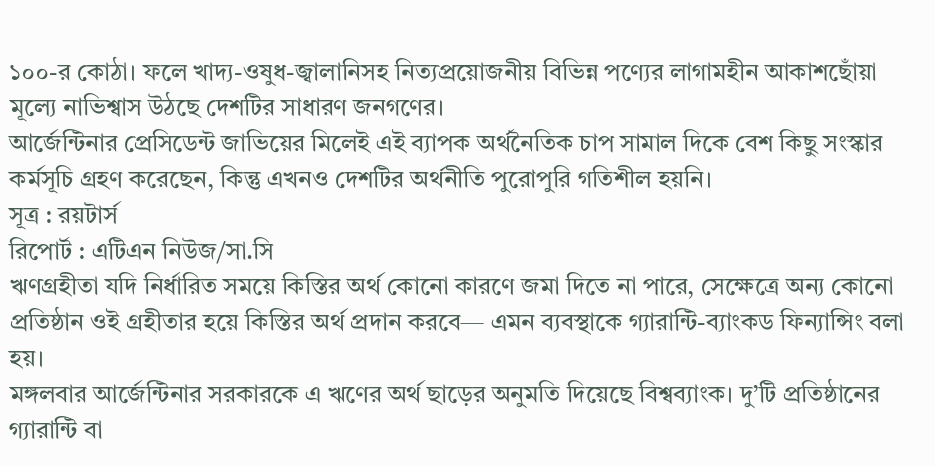১০০-র কোঠা। ফলে খাদ্য-ওষুধ-জ্বালানিসহ নিত্যপ্রয়োজনীয় বিভিন্ন পণ্যের লাগামহীন আকাশছোঁয়া মূল্যে নাভিশ্বাস উঠছে দেশটির সাধারণ জনগণের।
আর্জেন্টিনার প্রেসিডেন্ট জাভিয়ের মিলেই এই ব্যাপক অর্থনৈতিক চাপ সামাল দিকে বেশ কিছু সংস্কার কর্মসূচি গ্রহণ করেছেন, কিন্তু এখনও দেশটির অর্থনীতি পুরোপুরি গতিশীল হয়নি।
সূত্র : রয়টার্স
রিপোর্ট : এটিএন নিউজ/সা.সি
ঋণগ্রহীতা যদি নির্ধারিত সময়ে কিস্তির অর্থ কোনো কারণে জমা দিতে না পারে, সেক্ষেত্রে অন্য কোনো প্রতিষ্ঠান ওই গ্রহীতার হয়ে কিস্তির অর্থ প্রদান করবে— এমন ব্যবস্থাকে গ্যারান্টি-ব্যাংকড ফিন্যান্সিং বলা হয়।
মঙ্গলবার আর্জেন্টিনার সরকারকে এ ঋণের অর্থ ছাড়ের অনুমতি দিয়েছে বিশ্বব্যাংক। দু’টি প্রতিষ্ঠানের গ্যারান্টি বা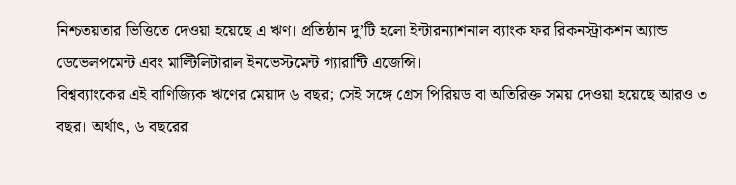নিশ্চতয়তার ভিত্তিতে দেওয়া হয়েছে এ ঋণ। প্রতিষ্ঠান দু’টি হলো ইন্টারন্যাশনাল ব্যাংক ফর রিকনস্ট্রাকশন অ্যান্ড ডেভেলপমেন্ট এবং মাল্টিলিটারাল ইনভেস্টমেন্ট গ্যারান্টি এজেন্সি।
বিশ্বব্যাংকের এই বাণিজ্যিক ঋণের মেয়াদ ৬ বছর; সেই সঙ্গে গ্রেস পিরিয়ড বা অতিরিক্ত সময় দেওয়া হয়েছে আরও ৩ বছর। অর্থাৎ, ৬ বছরের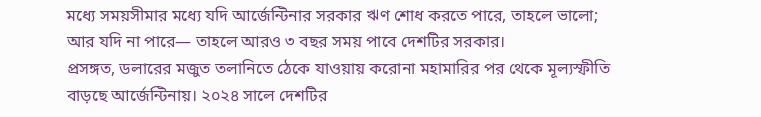মধ্যে সময়সীমার মধ্যে যদি আর্জেন্টিনার সরকার ঋণ শোধ করতে পারে, তাহলে ভালো; আর যদি না পারে— তাহলে আরও ৩ বছর সময় পাবে দেশটির সরকার।
প্রসঙ্গত, ডলারের মজুত তলানিতে ঠেকে যাওয়ায় করোনা মহামারির পর থেকে মূল্যস্ফীতি বাড়ছে আর্জেন্টিনায়। ২০২৪ সালে দেশটির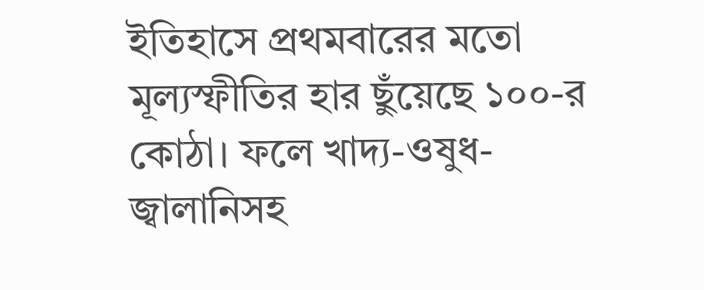ইতিহাসে প্রথমবারের মতো মূল্যস্ফীতির হার ছুঁয়েছে ১০০-র কোঠা। ফলে খাদ্য-ওষুধ-জ্বালানিসহ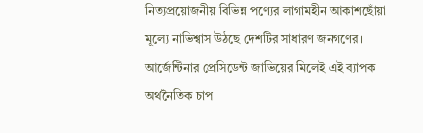নিত্যপ্রয়োজনীয় বিভিন্ন পণ্যের লাগামহীন আকাশছোঁয়া মূল্যে নাভিশ্বাস উঠছে দেশটির সাধারণ জনগণের।
আর্জেন্টিনার প্রেসিডেন্ট জাভিয়ের মিলেই এই ব্যাপক অর্থনৈতিক চাপ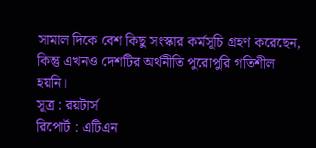সামাল দিকে বেশ কিছু সংস্কার কর্মসূচি গ্রহণ করেছেন, কিন্তু এখনও দেশটির অর্থনীতি পুরোপুরি গতিশীল হয়নি।
সূত্র : রয়টার্স
রিপোর্ট : এটিএন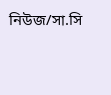নিউজ/সা.সি